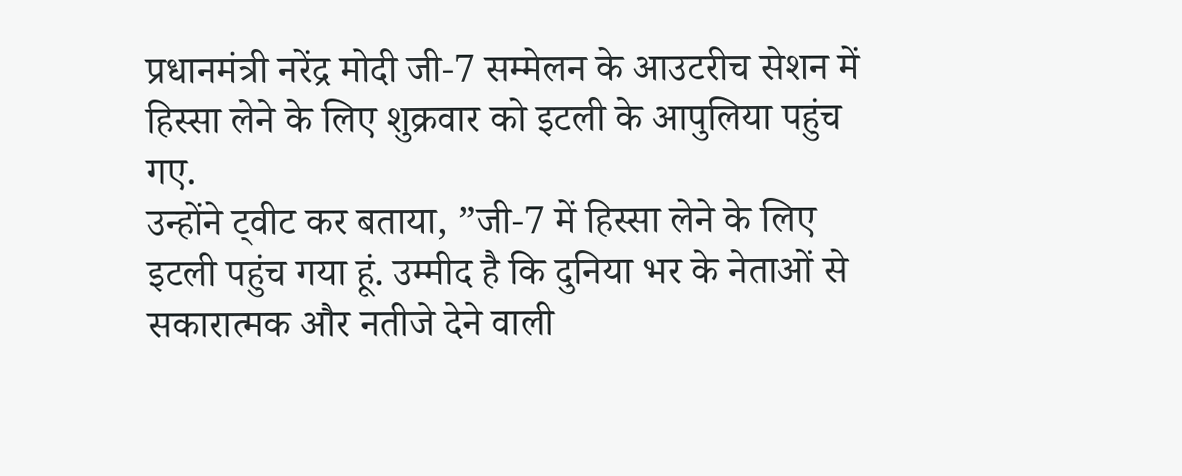प्रधानमंत्री नरेंद्र मोदी जी-7 सम्मेलन के आउटरीच सेशन में हिस्सा लेने के लिए शुक्रवार को इटली के आपुलिया पहुंच गए.
उन्होंने ट्वीट कर बताया, ”जी-7 में हिस्सा लेने के लिए इटली पहुंच गया हूं. उम्मीद है कि दुनिया भर के नेताओं से सकारात्मक और नतीजे देने वाली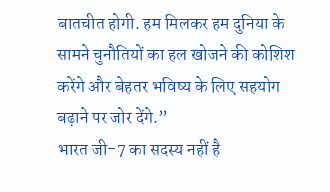बातचीत होगी. हम मिलकर हम दुनिया के सामने चुनौतियों का हल खोजने की कोशिश करेंगे और बेहतर भविष्य के लिए सहयोग बढ़ाने पर जोर देंगे.”
भारत जी-7 का सदस्य नहीं है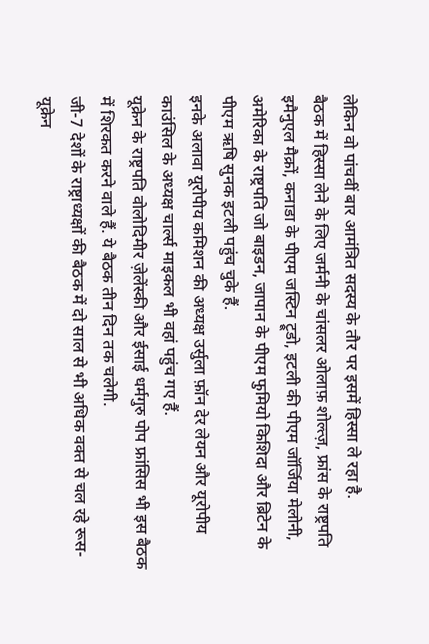लेकिन वो पांचवीं बार आमंत्रित सदस्य के तौर पर इसमें हिस्सा ले रहा है.
बैठक में हिस्सा लेने के लिए जर्मनी के चांसलर ओलाफ़ शोल्त्ज़, फ्रांस के राष्ट्रपति इमैनुएल मैक्रों, कनाडा के पीएम जस्टिन ट्रूडो, इटली की पीएम जॉर्जिया मेलोनी, अमेरिका के राष्ट्रपति जो बाइडन, जापान के पीएम फुमियो किशिदा और ब्रिटेन के पीएम ऋषि सुनक इटली पहुंच चुके हैं.
इनके अलावा यूरोपीय कमिशन की अध्यक्ष उर्सुला फ़ॉन देर लेयन और यूरोपीय काउंसिल के अध्यक्ष चार्ल्स माइकल भी वहां पहुंच गए हैं.
यूक्रेन के राष्ट्रपति वोलोदिमीर ज़ेलेंस्की और ईसाई धर्मगुरु पोप फ्रांसिस भी इस बैठक में शिरकत करने वाले हैं. ये बैठक तीन दिन तक चलेगी.
जी-7 देशों के राष्ट्राध्यक्षों की बैठक में दो साल से भी अधिक वक्त से चल रहे रूस-यूक्रेन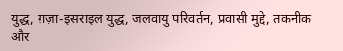युद्ध, ग़ज़ा-इसराइल युद्ध, जलवायु परिवर्तन, प्रवासी मुद्दे, तकनीक और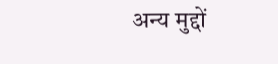अन्य मुद्दों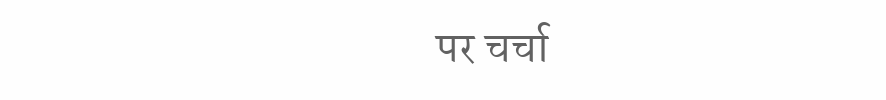पर चर्चा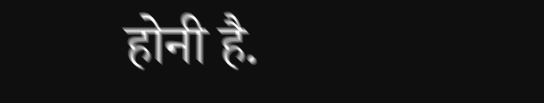होनी है.